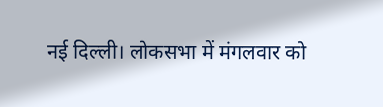नई दिल्ली। लोकसभा में मंगलवार को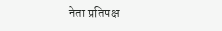नेता प्रतिपक्ष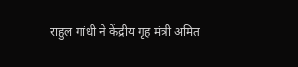राहुल गांधी ने केंद्रीय गृह मंत्री अमित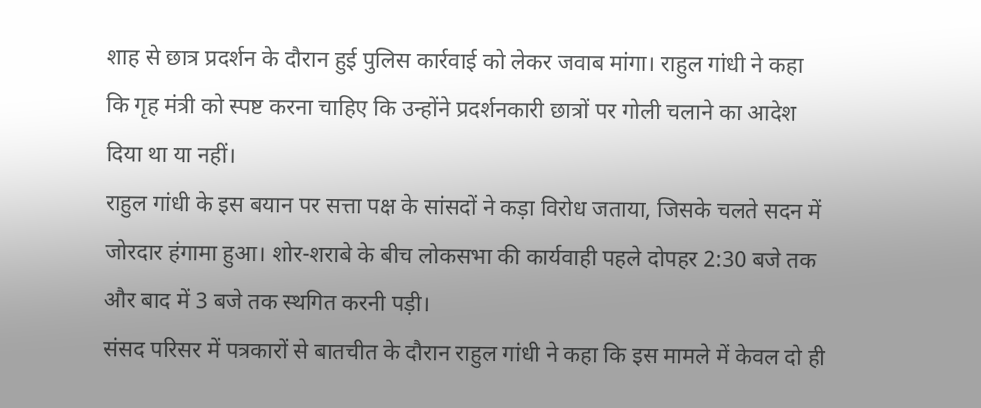शाह से छात्र प्रदर्शन के दौरान हुई पुलिस कार्रवाई को लेकर जवाब मांगा। राहुल गांधी ने कहा कि गृह मंत्री को स्पष्ट करना चाहिए कि उन्होंने प्रदर्शनकारी छात्रों पर गोली चलाने का आदेश दिया था या नहीं।
राहुल गांधी के इस बयान पर सत्ता पक्ष के सांसदों ने कड़ा विरोध जताया, जिसके चलते सदन में जोरदार हंगामा हुआ। शोर-शराबे के बीच लोकसभा की कार्यवाही पहले दोपहर 2:30 बजे तक और बाद में 3 बजे तक स्थगित करनी पड़ी।
संसद परिसर में पत्रकारों से बातचीत के दौरान राहुल गांधी ने कहा कि इस मामले में केवल दो ही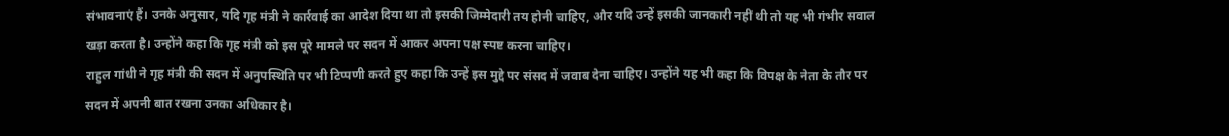संभावनाएं हैं। उनके अनुसार, यदि गृह मंत्री ने कार्रवाई का आदेश दिया था तो इसकी जिम्मेदारी तय होनी चाहिए, और यदि उन्हें इसकी जानकारी नहीं थी तो यह भी गंभीर सवाल खड़ा करता है। उन्होंने कहा कि गृह मंत्री को इस पूरे मामले पर सदन में आकर अपना पक्ष स्पष्ट करना चाहिए।
राहुल गांधी ने गृह मंत्री की सदन में अनुपस्थिति पर भी टिप्पणी करते हुए कहा कि उन्हें इस मुद्दे पर संसद में जवाब देना चाहिए। उन्होंने यह भी कहा कि विपक्ष के नेता के तौर पर सदन में अपनी बात रखना उनका अधिकार है।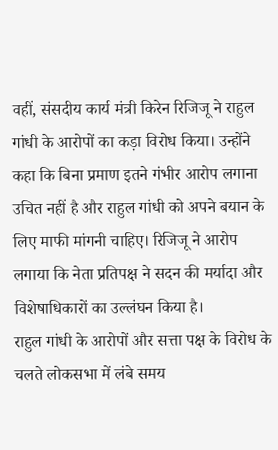वहीं, संसदीय कार्य मंत्री किरेन रिजिजू ने राहुल गांधी के आरोपों का कड़ा विरोध किया। उन्होंने कहा कि बिना प्रमाण इतने गंभीर आरोप लगाना उचित नहीं है और राहुल गांधी को अपने बयान के लिए माफी मांगनी चाहिए। रिजिजू ने आरोप लगाया कि नेता प्रतिपक्ष ने सदन की मर्यादा और विशेषाधिकारों का उल्लंघन किया है।
राहुल गांधी के आरोपों और सत्ता पक्ष के विरोध के चलते लोकसभा में लंबे समय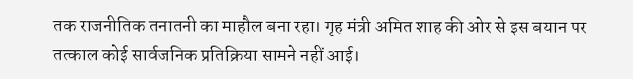तक राजनीतिक तनातनी का माहौल बना रहा। गृह मंत्री अमित शाह की ओर से इस बयान पर तत्काल कोई सार्वजनिक प्रतिक्रिया सामने नहीं आई।